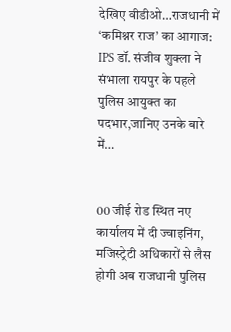देखिए वीडीओ…राजधानी में ‘कमिश्नर राज’ का आगाज: IPS डॉ. संजीव शुक्ला ने संभाला रायपुर के पहले पुलिस आयुक्त का पदभार,जानिए उनके बारे में…


00 जीई रोड स्थित नए कार्यालय में दी ज्वाइनिंग, मजिस्ट्रेटी अधिकारों से लैस होगी अब राजधानी पुलिस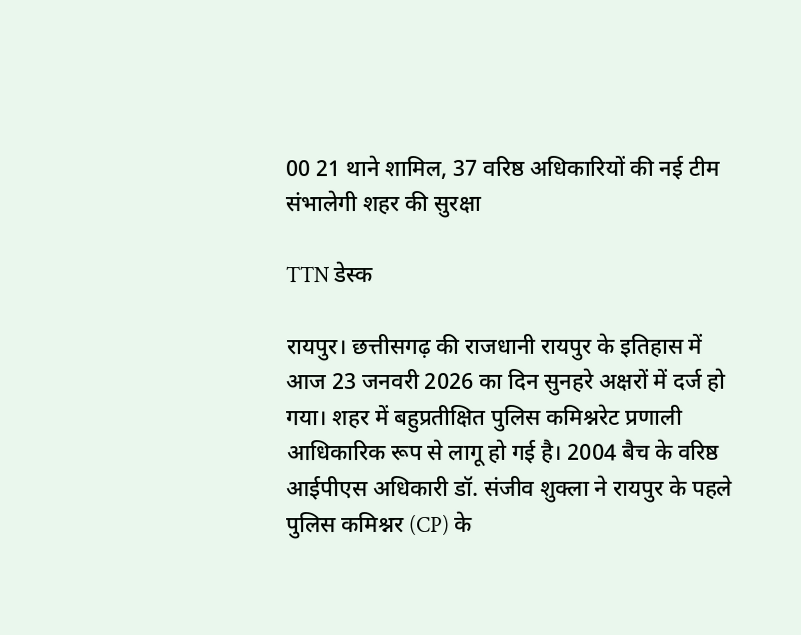00 21 थाने शामिल, 37 वरिष्ठ अधिकारियों की नई टीम संभालेगी शहर की सुरक्षा

TTN डेस्क

रायपुर। छत्तीसगढ़ की राजधानी रायपुर के इतिहास में आज 23 जनवरी 2026 का दिन सुनहरे अक्षरों में दर्ज हो गया। शहर में बहुप्रतीक्षित पुलिस कमिश्नरेट प्रणाली आधिकारिक रूप से लागू हो गई है। 2004 बैच के वरिष्ठ आईपीएस अधिकारी डॉ. संजीव शुक्ला ने रायपुर के पहले पुलिस कमिश्नर (CP) के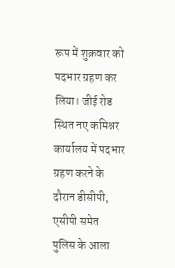रूप में शुक्रवार को पदभार ग्रहण कर लिया। जीई रोड स्थित नए कमिश्नर कार्यालय में पदभार ग्रहण करने के दौरान डीसीपी, एसीपी समेत पुलिस के आला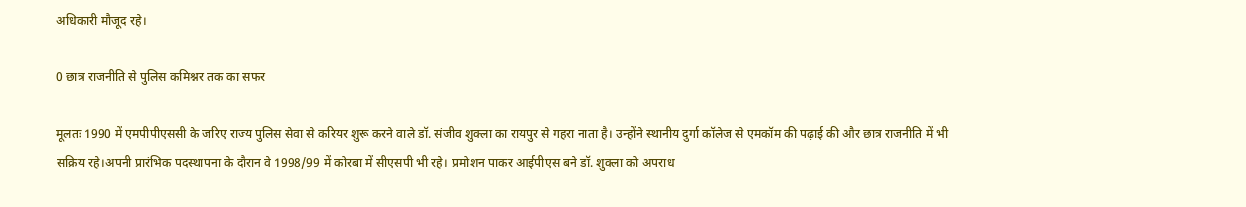अधिकारी मौजूद रहे।

0 छात्र राजनीति से पुलिस कमिश्नर तक का सफर

मूलतः 1990 में एमपीपीएससी के जरिए राज्य पुलिस सेवा से करियर शुरू करने वाले डॉ. संजीव शुक्ला का रायपुर से गहरा नाता है। उन्होंने स्थानीय दुर्गा कॉलेज से एमकॉम की पढ़ाई की और छात्र राजनीति में भी सक्रिय रहे।अपनी प्रारंभिक पदस्थापना के दौरान वे 1998/99 में कोरबा में सीएसपी भी रहे। प्रमोशन पाकर आईपीएस बने डॉ. शुक्ला को अपराध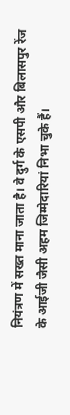नियंत्रण में सख्त माना जाता है। वे दुर्ग के एसपी और बिलासपुर रेंज के आईजी जैसी अहम जिम्मेदारियां निभा चुके हैं।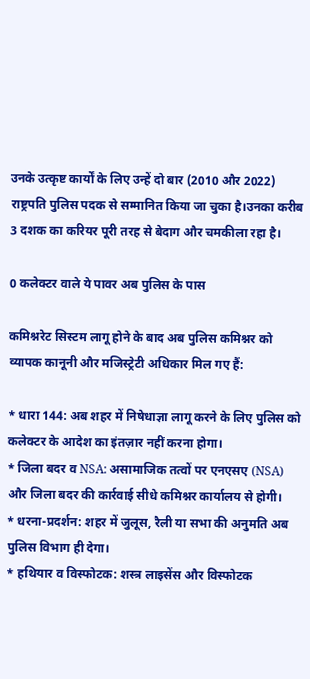उनके उत्कृष्ट कार्यों के लिए उन्हें दो बार (2010 और 2022) राष्ट्रपति पुलिस पदक से सम्मानित किया जा चुका है।उनका करीब 3 दशक का करियर पूरी तरह से बेदाग और चमकीला रहा है।

0 कलेक्टर वाले ये पावर अब पुलिस के पास

कमिश्नरेट सिस्टम लागू होने के बाद अब पुलिस कमिश्नर को व्यापक कानूनी और मजिस्ट्रेटी अधिकार मिल गए हैं:

* धारा 144: अब शहर में निषेधाज्ञा लागू करने के लिए पुलिस को कलेक्टर के आदेश का इंतज़ार नहीं करना होगा।
* जिला बदर व NSA: असामाजिक तत्वों पर एनएसए (NSA) और जिला बदर की कार्रवाई सीधे कमिश्नर कार्यालय से होगी।
* धरना-प्रदर्शन: शहर में जुलूस, रैली या सभा की अनुमति अब पुलिस विभाग ही देगा।
* हथियार व विस्फोटक: शस्त्र लाइसेंस और विस्फोटक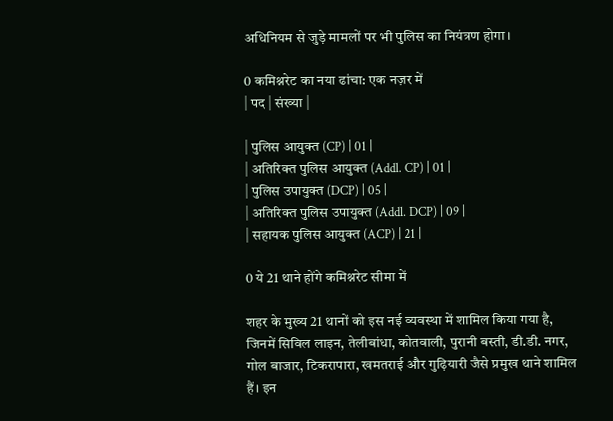अधिनियम से जुड़े मामलों पर भी पुलिस का नियंत्रण होगा।

0 कमिश्नरेट का नया ढांचा: एक नज़र में
| पद | संख्या |

| पुलिस आयुक्त (CP) | 01 |
| अतिरिक्त पुलिस आयुक्त (Addl. CP) | 01 |
| पुलिस उपायुक्त (DCP) | 05 |
| अतिरिक्त पुलिस उपायुक्त (Addl. DCP) | 09 |
| सहायक पुलिस आयुक्त (ACP) | 21 |

0 ये 21 थाने होंगे कमिश्नरेट सीमा में

शहर के मुख्य 21 थानों को इस नई व्यवस्था में शामिल किया गया है, जिनमें सिविल लाइन, तेलीबांधा, कोतवाली, पुरानी बस्ती, डी.डी. नगर, गोल बाजार, टिकरापारा, खमतराई और गुढ़ियारी जैसे प्रमुख थाने शामिल हैं। इन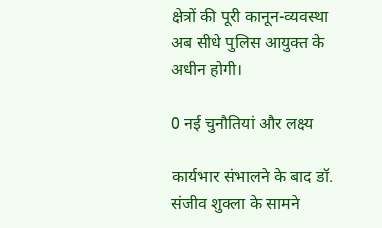क्षेत्रों की पूरी कानून-व्यवस्था अब सीधे पुलिस आयुक्त के अधीन होगी।

0 नई चुनौतियां और लक्ष्य

कार्यभार संभालने के बाद डॉ. संजीव शुक्ला के सामने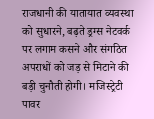राजधानी की यातायात व्यवस्था को सुधारने, बढ़ते ड्रग्स नेटवर्क पर लगाम कसने और संगठित अपराधों को जड़ से मिटाने की बड़ी चुनौती होगी। मजिस्ट्रेटी पावर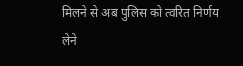मिलने से अब पुलिस को त्वरित निर्णय लेने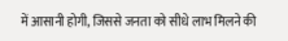में आसानी होगी, जिससे जनता को सीधे लाभ मिलने की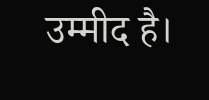उम्मीद है।